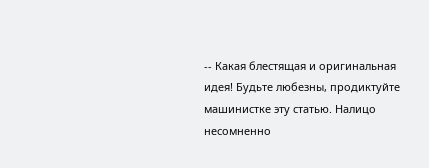-- Какая блестящая и оригинальная идея! Будьте любезны, продиктуйте машинистке эту статью. Налицо несомненно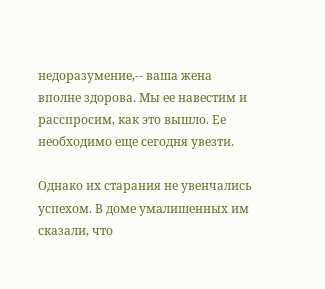недоразумение,-- ваша жена вполне здорова. Мы ее навестим и расспросим, как это вышло. Ее необходимо еще сегодня увезти.

Однако их старания не увенчались успехом. В доме умалишенных им сказали, что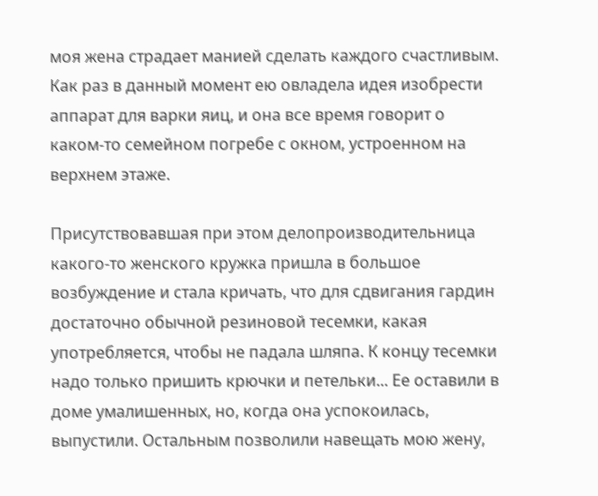моя жена страдает манией сделать каждого счастливым. Как раз в данный момент ею овладела идея изобрести аппарат для варки яиц, и она все время говорит о каком-то семейном погребе с окном, устроенном на верхнем этаже.

Присутствовавшая при этом делопроизводительница какого-то женского кружка пришла в большое возбуждение и стала кричать, что для сдвигания гардин достаточно обычной резиновой тесемки, какая употребляется, чтобы не падала шляпа. К концу тесемки надо только пришить крючки и петельки... Ее оставили в доме умалишенных, но, когда она успокоилась, выпустили. Остальным позволили навещать мою жену,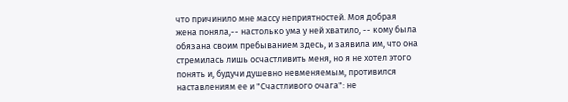что причинило мне массу неприятностей. Моя добрая жена поняла,-- настолько ума у ней хватило, -- кому была обязана своим пребыванием здесь, и заявила им, что она стремилась лишь осчастливить меня, но я не хотел этого понять и, будучи душевно невменяемым, противился наставлениям ее и "Счастливого очага": не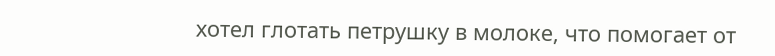хотел глотать петрушку в молоке, что помогает от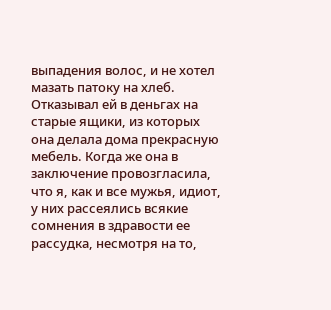выпадения волос, и не хотел мазать патоку на хлеб. Отказывал ей в деньгах на старые ящики, из которых она делала дома прекрасную мебель. Когда же она в заключение провозгласила, что я, как и все мужья, идиот, у них рассеялись всякие сомнения в здравости ее рассудка, несмотря на то,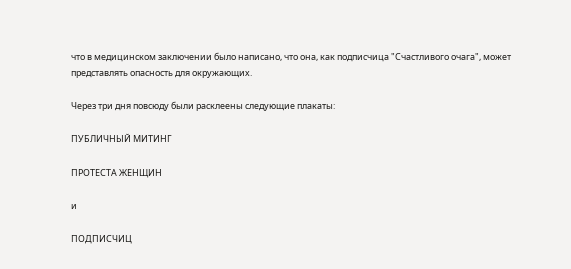что в медицинском заключении было написано, что она, как подписчица "Счастливого очага", может представлять опасность для окружающих.

Через три дня повсюду были расклеены следующие плакаты:

ПУБЛИЧНЫЙ МИТИНГ

ПРОТЕСТА ЖЕНЩИН

и

ПОДПИСЧИЦ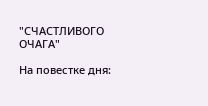"СЧАСТЛИВОГО ОЧАГА"

На повестке дня: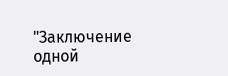"Заключение одной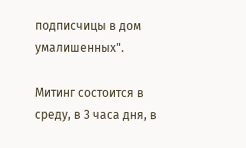подписчицы в дом умалишенных".

Митинг состоится в среду, в 3 часа дня, в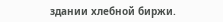здании хлебной биржи.